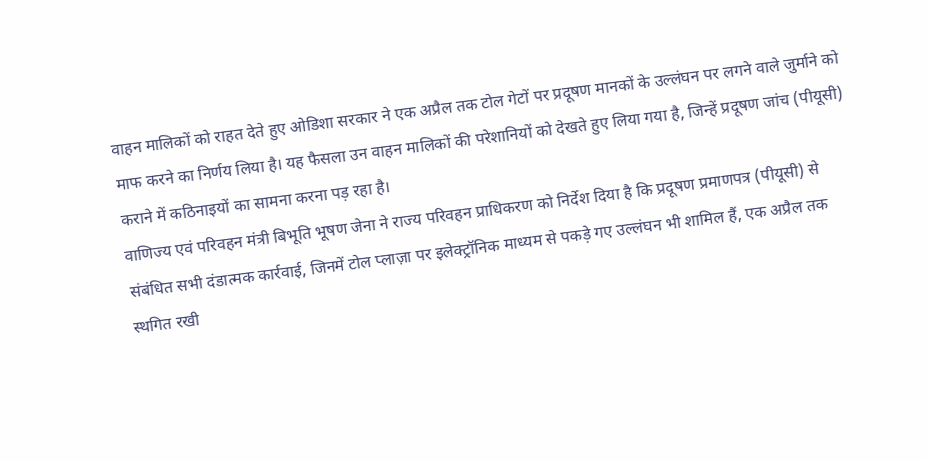वाहन मालिकों को राहत देते हुए ओडिशा सरकार ने एक अप्रैल तक टोल गेटों पर प्रदूषण मानकों के उल्लंघन पर लगने वाले जुर्माने को माफ करने का निर्णय लिया है। यह फैसला उन वाहन मालिकों की परेशानियों को देखते हुए लिया गया है, जिन्हें प्रदूषण जांच (पीयूसी) कराने में कठिनाइयों का सामना करना पड़ रहा है।
वाणिज्य एवं परिवहन मंत्री बिभूति भूषण जेना ने राज्य परिवहन प्राधिकरण को निर्देश दिया है कि प्रदूषण प्रमाणपत्र (पीयूसी) से संबंधित सभी दंडात्मक कार्रवाई, जिनमें टोल प्लाज़ा पर इलेक्ट्रॉनिक माध्यम से पकड़े गए उल्लंघन भी शामिल हैं, एक अप्रैल तक स्थगित रखी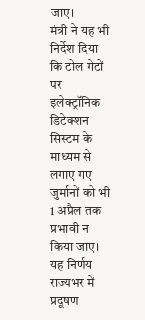जाए।
मंत्री ने यह भी निर्देश दिया कि टोल गेटों पर इलेक्ट्रॉनिक डिटेक्शन सिस्टम के माध्यम से लगाए गए जुर्मानों को भी 1 अप्रैल तक प्रभावी न किया जाए। यह निर्णय राज्यभर में प्रदूषण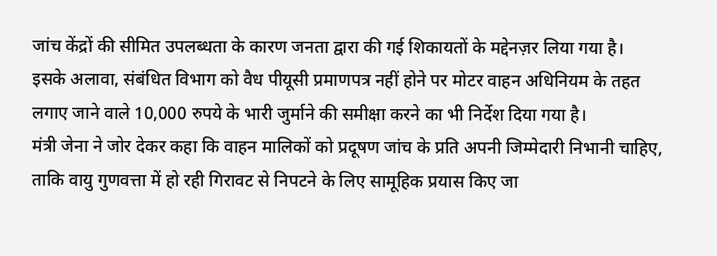जांच केंद्रों की सीमित उपलब्धता के कारण जनता द्वारा की गई शिकायतों के मद्देनज़र लिया गया है।
इसके अलावा, संबंधित विभाग को वैध पीयूसी प्रमाणपत्र नहीं होने पर मोटर वाहन अधिनियम के तहत लगाए जाने वाले 10,000 रुपये के भारी जुर्माने की समीक्षा करने का भी निर्देश दिया गया है।
मंत्री जेना ने जोर देकर कहा कि वाहन मालिकों को प्रदूषण जांच के प्रति अपनी जिम्मेदारी निभानी चाहिए, ताकि वायु गुणवत्ता में हो रही गिरावट से निपटने के लिए सामूहिक प्रयास किए जा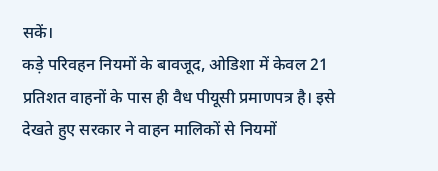सकें।
कड़े परिवहन नियमों के बावजूद, ओडिशा में केवल 21 प्रतिशत वाहनों के पास ही वैध पीयूसी प्रमाणपत्र है। इसे देखते हुए सरकार ने वाहन मालिकों से नियमों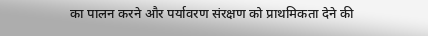का पालन करने और पर्यावरण संरक्षण को प्राथमिकता देने की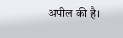अपील की है।